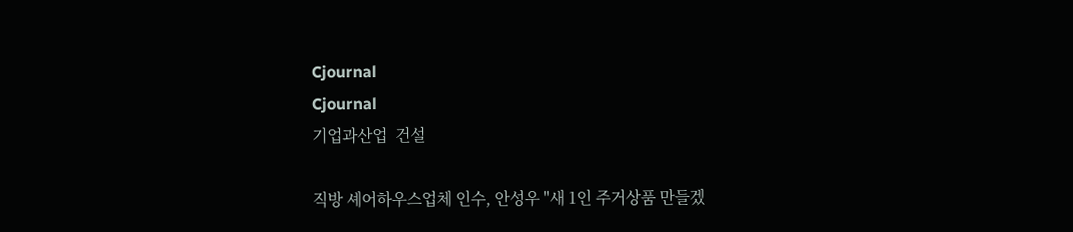Cjournal
Cjournal
기업과산업  건설

직방 셰어하우스업체 인수, 안성우 "새 1인 주거상품 만들겠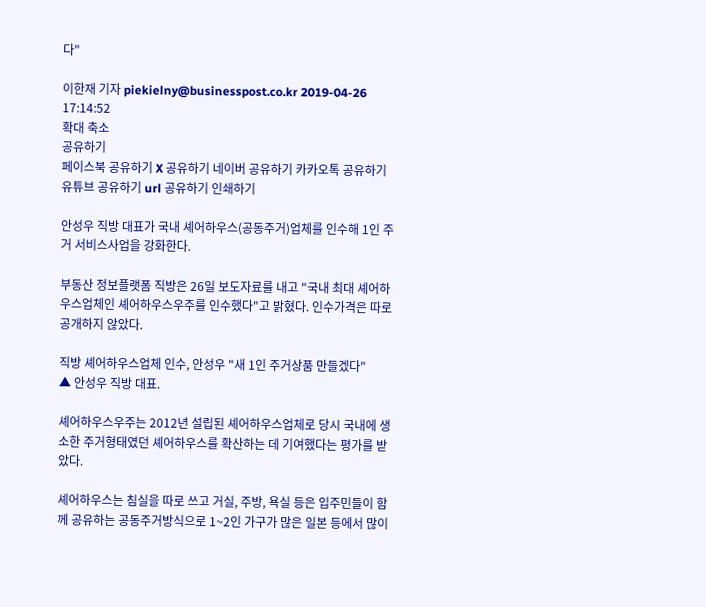다"

이한재 기자 piekielny@businesspost.co.kr 2019-04-26 17:14:52
확대 축소
공유하기
페이스북 공유하기 X 공유하기 네이버 공유하기 카카오톡 공유하기 유튜브 공유하기 url 공유하기 인쇄하기

안성우 직방 대표가 국내 셰어하우스(공동주거)업체를 인수해 1인 주거 서비스사업을 강화한다.

부동산 정보플랫폼 직방은 26일 보도자료를 내고 "국내 최대 셰어하우스업체인 셰어하우스우주를 인수했다"고 밝혔다. 인수가격은 따로 공개하지 않았다.

직방 셰어하우스업체 인수, 안성우 "새 1인 주거상품 만들겠다"
▲ 안성우 직방 대표.

셰어하우스우주는 2012년 설립된 셰어하우스업체로 당시 국내에 생소한 주거형태였던 셰어하우스를 확산하는 데 기여했다는 평가를 받았다.

셰어하우스는 침실을 따로 쓰고 거실, 주방, 욕실 등은 입주민들이 함께 공유하는 공동주거방식으로 1~2인 가구가 많은 일본 등에서 많이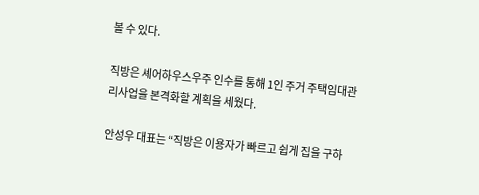볼 수 있다.

직방은 셰어하우스우주 인수를 통해 1인 주거 주택임대관리사업을 본격화할 계획을 세웠다.

안성우 대표는 “직방은 이용자가 빠르고 쉽게 집을 구하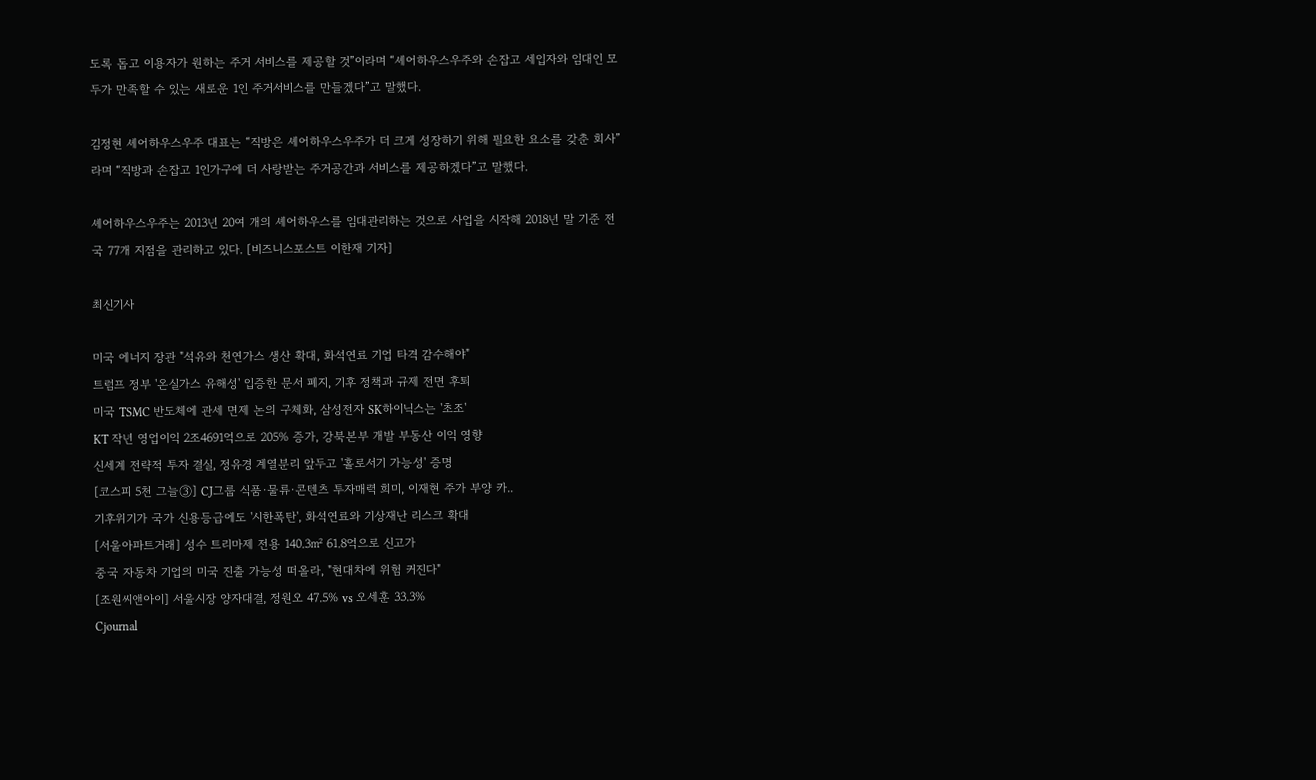도록 돕고 이용자가 원하는 주거 서비스를 제공할 것”이라며 “셰어하우스우주와 손잡고 세입자와 임대인 모두가 만족할 수 있는 새로운 1인 주거서비스를 만들겠다”고 말했다.

김정현 셰어하우스우주 대표는 “직방은 셰어하우스우주가 더 크게 성장하기 위해 필요한 요소를 갖춘 회사”라며 “직방과 손잡고 1인가구에 더 사랑받는 주거공간과 서비스를 제공하겠다”고 말했다.

셰어하우스우주는 2013년 20여 개의 셰어하우스를 임대관리하는 것으로 사업을 시작해 2018년 말 기준 전국 77개 지점을 관리하고 있다. [비즈니스포스트 이한재 기자]

최신기사

미국 에너지 장관 "석유와 천연가스 생산 확대, 화석연료 기업 타격 감수해야"
트럼프 정부 '온실가스 유해성' 입증한 문서 폐지, 기후 정책과 규제 전면 후퇴
미국 TSMC 반도체에 관세 면제 논의 구체화, 삼성전자 SK하이닉스는 '초조'
KT 작년 영업이익 2조4691억으로 205% 증가, 강북본부 개발 부동산 이익 영향
신세계 전략적 투자 결실, 정유경 계열분리 앞두고 '홀로서기 가능성' 증명
[코스피 5천 그늘③] CJ그룹 식품·물류·콘텐츠 투자매력 희미, 이재현 주가 부양 카..
기후위기가 국가 신용등급에도 '시한폭탄', 화석연료와 기상재난 리스크 확대
[서울아파트거래] 성수 트리마제 전용 140.3㎡ 61.8억으로 신고가
중국 자동차 기업의 미국 진출 가능성 떠올라, "현대차에 위험 커진다"
[조원씨앤아이] 서울시장 양자대결, 정원오 47.5% vs 오세훈 33.3%
Cjournal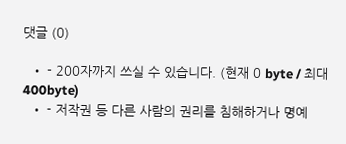댓글 (0)

  • - 200자까지 쓰실 수 있습니다. (현재 0 byte / 최대 400byte)
  • - 저작권 등 다른 사람의 권리를 침해하거나 명예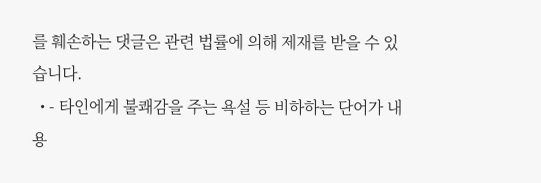를 훼손하는 댓글은 관련 법률에 의해 제재를 받을 수 있습니다.
  • - 타인에게 불쾌감을 주는 욕설 등 비하하는 단어가 내용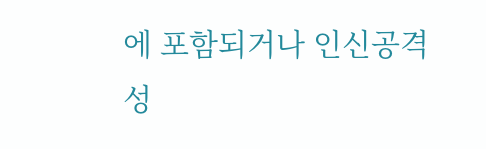에 포함되거나 인신공격성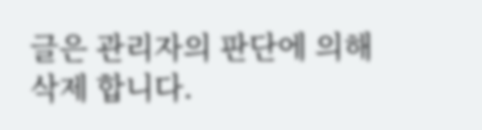글은 관리자의 판단에 의해 삭제 합니다.